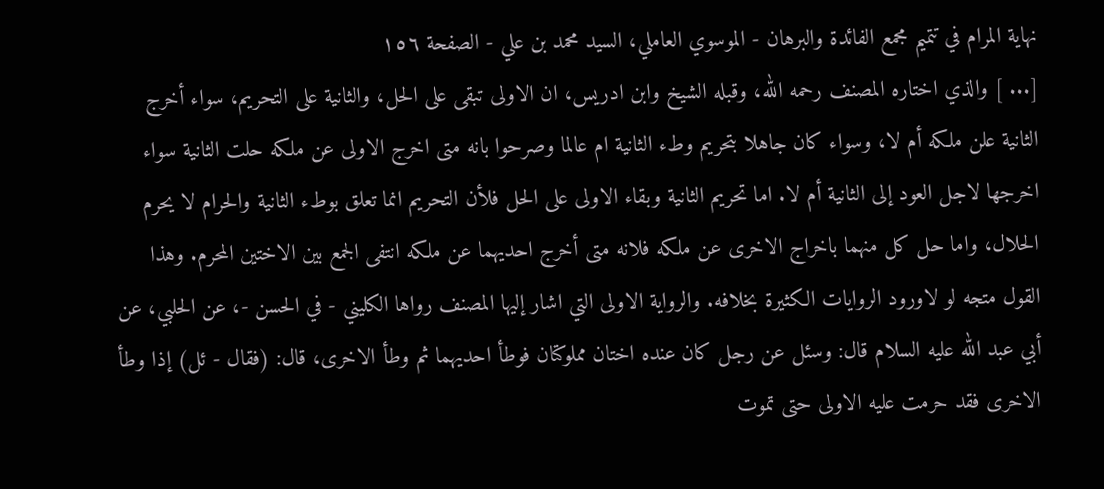نهاية المرام في تتميم مجمع الفائدة والبرهان - الموسوي العاملي، السيد محمد بن علي - الصفحة ١٥٦
[... ] والذي اختاره المصنف رحمه الله، وقبله الشيخ وابن ادريس، ان الاولى تبقى على الحل، والثانية على التحريم، سواء أخرج الثانية علن ملكه أم لا، وسواء كان جاهلا بتحريم وطء الثانية ام عالما وصرحوا بانه متى اخرج الاولى عن ملكه حلت الثانية سواء اخرجها لاجل العود إلى الثانية أم لا. اما تحريم الثانية وبقاء الاولى على الحل فلأن التحريم انما تعلق بوطء الثانية والحرام لا يحرم الحلال، واما حل كل منهما باخراج الاخرى عن ملكه فلانه متى أخرج احديهما عن ملكه انتفى الجمع بين الاختين المحرم. وهذا القول متجه لو لاورود الروايات الكثيرة بخلافه. والرواية الاولى التي اشار إليها المصنف رواها الكليني - في الحسن -، عن الحلبي، عن أبي عبد الله عليه السلام قال: وسئل عن رجل كان عنده اختان مملوكتان فوطأ احديهما ثم وطأ الاخرى، قال: (فقال - ئل) إذا وطأ الاخرى فقد حرمت عليه الاولى حتى تموت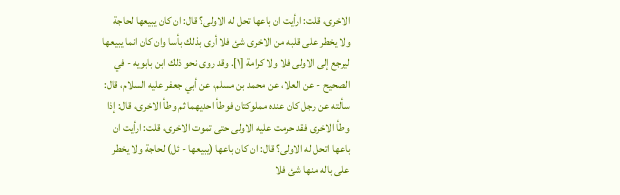الاخرى، قلت: ارأيت ان باعها تحل له الاولى؟ قال: ان كان يبيعها لحاجة ولا يخطر على قلبه من الاخرى شئ فلا أرى بذلك بأسا وان كان انما يبيعها ليرجع إلى الاولى فلا ولا كرامة [١]. وقد روى نحو ذلك ابن بابويه - في الصحيح - عن العلا، عن محمد بن مسلم، عن أبي جعفر عليه السلام، قال: سألته عن رجل كان عنده مملوكتان فوطأ احديهما ثم وطأ الاخرى، قال: إذا وطأ الاخرى فقد حرمت عليه الاولى حتى تموت الاخرى، قلت: ارأيت ان باعها اتحل له الاولى؟ قال: ان كان باعها (يبيعها - ئل) لحاجة ولا يخطر على باله منها شئ فلا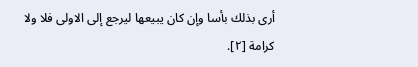أرى بذلك بأسا وإن كان يبيعها ليرجع إلى الاولى فلا ولا كرامة [٢].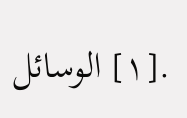.[١] الوسائل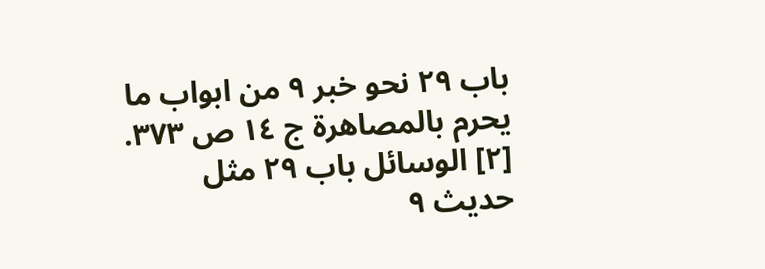باب ٢٩ نحو خبر ٩ من ابواب ما يحرم بالمصاهرة ج ١٤ ص ٣٧٣.
[٢] الوسائل باب ٢٩ مثل حديث ٩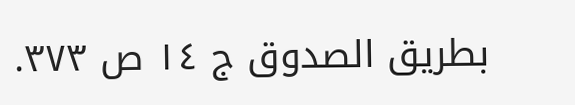بطريق الصدوق ج ١٤ ص ٣٧٣.